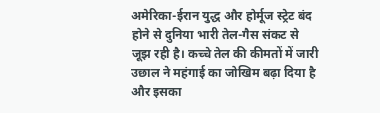अमेरिका-ईरान युद्ध और होर्मूज स्ट्रेट बंद होने से दुनिया भारी तेल-गैस संकट से जूझ रही है। कच्चे तेल की कीमतों में जारी उछाल ने महंगाई का जोखिम बढ़ा दिया है और इसका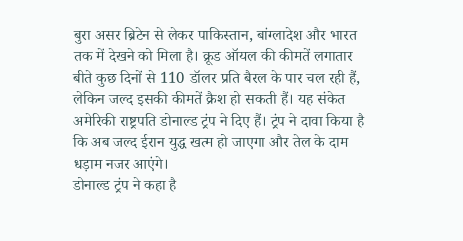बुरा असर ब्रिटेन से लेकर पाकिस्तान, बांग्लादेश और भारत तक में देखने को मिला है। क्रूड ऑयल की कीमतें लगातार बीते कुछ दिनों से 110 डॉलर प्रति बैरल के पार चल रही हैं, लेकिन जल्द इसकी कीमतें क्रैश हो सकती हैं। यह संकेत अमेरिकी राष्ट्रपति डोनाल्ड ट्रंप ने दिए हैं। ट्रंप ने दावा किया है कि अब जल्द ईरान युद्ध खत्म हो जाएगा और तेल के दाम धड़ाम नजर आएंगे।
डोनाल्ड ट्रंप ने कहा है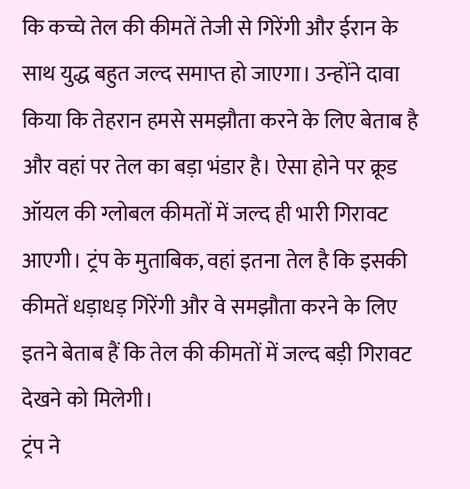कि कच्चे तेल की कीमतें तेजी से गिरेंगी और ईरान के साथ युद्ध बहुत जल्द समाप्त हो जाएगा। उन्होंने दावा किया कि तेहरान हमसे समझौता करने के लिए बेताब है और वहां पर तेल का बड़ा भंडार है। ऐसा होने पर क्रूड ऑयल की ग्लोबल कीमतों में जल्द ही भारी गिरावट आएगी। ट्रंप के मुताबिक, वहां इतना तेल है कि इसकी कीमतें धड़ाधड़ गिरेंगी और वे समझौता करने के लिए इतने बेताब हैं कि तेल की कीमतों में जल्द बड़ी गिरावट देखने को मिलेगी।
ट्रंप ने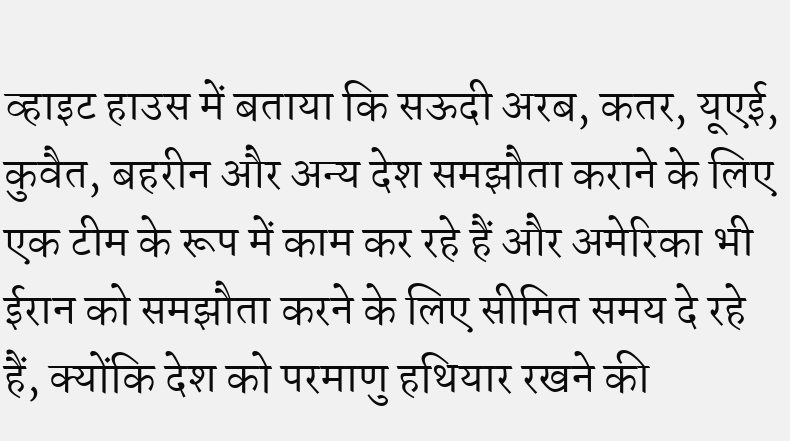व्हाइट हाउस में बताया कि सऊदी अरब, कतर, यूएई, कुवैत, बहरीन और अन्य देश समझौता कराने के लिए एक टीम के रूप में काम कर रहे हैं और अमेरिका भी ईरान को समझौता करने के लिए सीमित समय दे रहे हैं, क्योंकि देश को परमाणु हथियार रखने की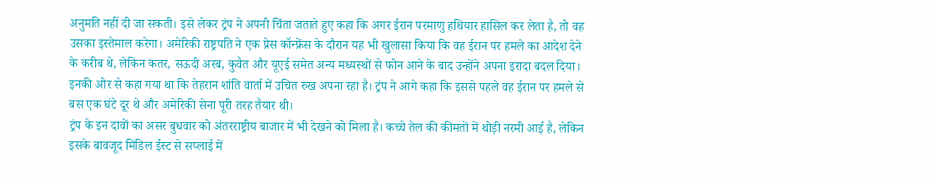अनुमति नहीं दी जा सकती। इसे लेकर ट्रंप ने अपनी चिंता जताते हुए कहा कि अगर ईरान परमाणु हथियार हासिल कर लेता है, तो वह उसका इस्तेमाल करेगा। अमेरिकी राष्ट्रपति ने एक प्रेस कॉन्फ्रेंस के दौरान यह भी खुलासा किया कि वह ईरान पर हमले का आदेश देने के करीब थे, लेकिन कतर, सऊदी अरब, कुवैत और यूएई समेत अन्य मध्यस्थों से फोन आने के बाद उन्होंने अपना इरादा बदल दिया। इनकी ओर से कहा गया था कि तेहरान शांति वार्ता में उचित रुख अपना रहा है। ट्रंप ने आगे कहा कि इससे पहले वह ईरान पर हमले से बस एक घंटे दूर थे और अमेरिकी सेना पूरी तरह तैयार थी।
ट्रंप के इन दावों का असर बुधवार को अंतरराष्ट्रीय बाजार में भी देखने को मिला है। कच्चे तेल की कीमतों में थोड़ी नरमी आई है, लेकिन इसके बावजूद मिडिल ईस्ट से सप्लाई में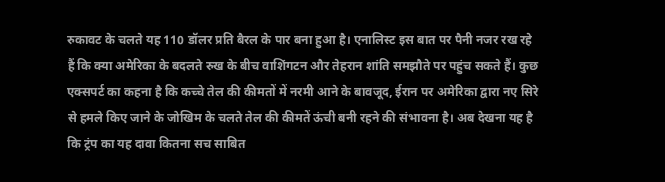रुकावट के चलते यह 110 डॉलर प्रति बैरल के पार बना हुआ है। एनालिस्ट इस बात पर पैनी नजर रख रहे हैं कि क्या अमेरिका के बदलते रुख के बीच वाशिंगटन और तेहरान शांति समझौते पर पहुंच सकते हैं। कुछ एक्सपर्ट का कहना है कि कच्चे तेल की कीमतों में नरमी आने के बावजूद, ईरान पर अमेरिका द्वारा नए सिरे से हमले किए जाने के जोखिम के चलते तेल की कीमतें ऊंची बनी रहने की संभावना है। अब देखना यह है कि ट्रंप का यह दावा कितना सच साबित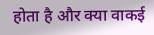होता है और क्या वाकई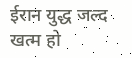ईरान युद्ध जल्द खत्म हो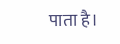पाता है।